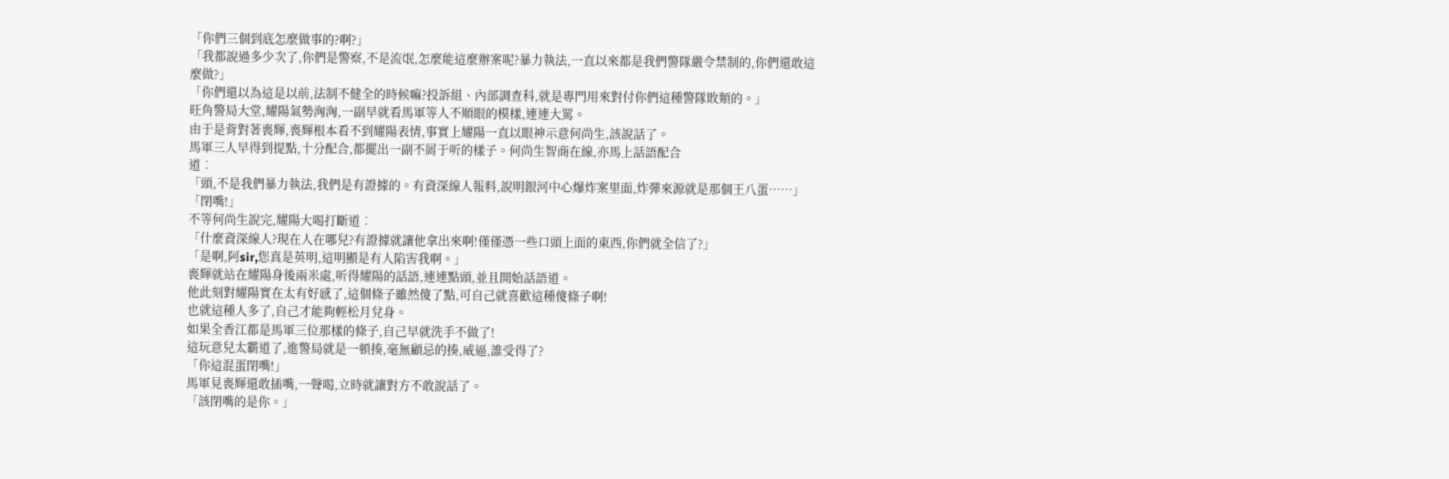「你們三個到底怎麼做事的?啊?」
「我都說過多少次了,你們是警察,不是流氓,怎麼能這麼辦案呢?暴力執法,一直以來都是我們警隊嚴令禁制的,你們還敢這麼做?」
「你們還以為這是以前,法制不健全的時候嘛?投訴組、內部調查科,就是專門用來對付你們這種警隊敗類的。」
旺角警局大堂,耀陽氣勢洶洶,一副早就看馬軍等人不順眼的模樣,連連大罵。
由于是背對著喪輝,喪輝根本看不到耀陽表情,事實上耀陽一直以眼神示意何尚生,該說話了。
馬軍三人早得到提點,十分配合,都擺出一副不屑于听的樣子。何尚生智商在線,亦馬上話語配合
道︰
「頭,不是我們暴力執法,我們是有證據的。有資深線人報料,說明銀河中心爆炸案里面,炸彈來源就是那個王八蛋……」
「閉嘴!」
不等何尚生說完,耀陽大喝打斷道︰
「什麼資深線人?現在人在哪兒?有證據就讓他拿出來啊!僅僅憑一些口頭上面的東西,你們就全信了?」
「是啊,阿sir,您真是英明,這明顯是有人陷害我啊。」
喪輝就站在耀陽身後兩米處,听得耀陽的話語,連連點頭,並且開始話語道。
他此刻對耀陽實在太有好感了,這個條子雖然傻了點,可自己就喜歡這種傻條子啊!
也就這種人多了,自己才能夠輕松月兌身。
如果全香江都是馬軍三位那樣的條子,自己早就洗手不做了!
這玩意兒太霸道了,進警局就是一頓揍,毫無顧忌的揍,威逼,誰受得了?
「你這混蛋閉嘴!」
馬軍見喪輝還敢插嘴,一聲喝,立時就讓對方不敢說話了。
「該閉嘴的是你。」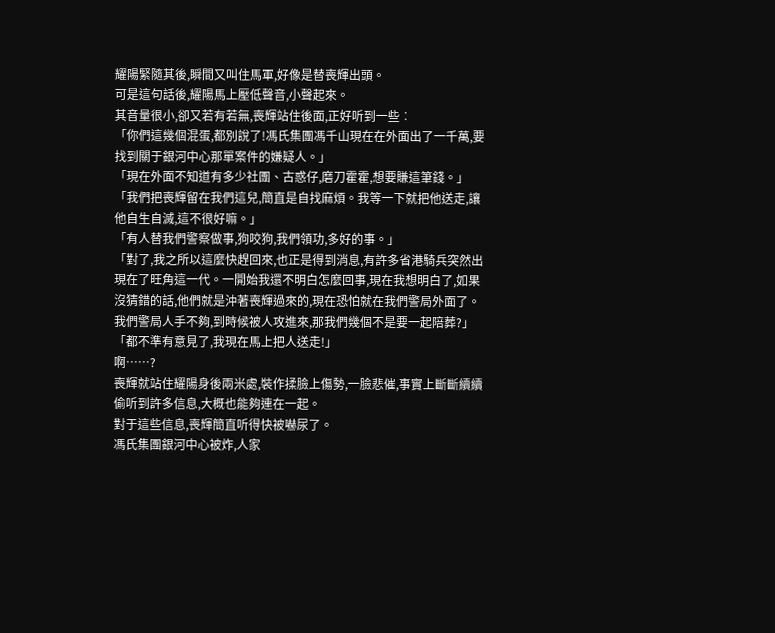耀陽緊隨其後,瞬間又叫住馬軍,好像是替喪輝出頭。
可是這句話後,耀陽馬上壓低聲音,小聲起來。
其音量很小,卻又若有若無,喪輝站住後面,正好听到一些︰
「你們這幾個混蛋,都別說了!馮氏集團馮千山現在在外面出了一千萬,要找到關于銀河中心那單案件的嫌疑人。」
「現在外面不知道有多少社團、古惑仔,磨刀霍霍,想要賺這筆錢。」
「我們把喪輝留在我們這兒,簡直是自找麻煩。我等一下就把他送走,讓他自生自滅,這不很好嘛。」
「有人替我們警察做事,狗咬狗,我們領功,多好的事。」
「對了,我之所以這麼快趕回來,也正是得到消息,有許多省港騎兵突然出現在了旺角這一代。一開始我還不明白怎麼回事,現在我想明白了,如果沒猜錯的話,他們就是沖著喪輝過來的,現在恐怕就在我們警局外面了。我們警局人手不夠,到時候被人攻進來,那我們幾個不是要一起陪葬?」
「都不準有意見了,我現在馬上把人送走!」
啊……?
喪輝就站住耀陽身後兩米處,裝作揉臉上傷勢,一臉悲催,事實上斷斷續續偷听到許多信息,大概也能夠連在一起。
對于這些信息,喪輝簡直听得快被嚇尿了。
馮氏集團銀河中心被炸,人家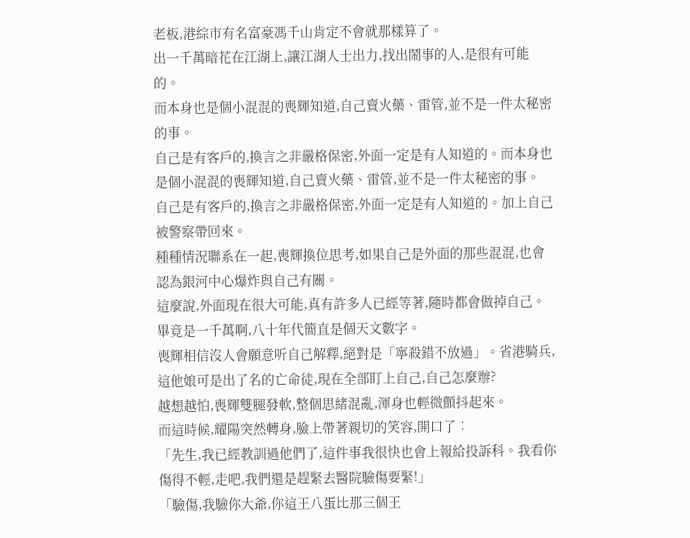老板,港綜市有名富豪馮千山肯定不會就那樣算了。
出一千萬暗花在江湖上,讓江湖人士出力,找出鬧事的人,是很有可能的。
而本身也是個小混混的喪輝知道,自己賣火藥、雷管,並不是一件太秘密的事。
自己是有客戶的,換言之非嚴格保密,外面一定是有人知道的。而本身也是個小混混的喪輝知道,自己賣火藥、雷管,並不是一件太秘密的事。
自己是有客戶的,換言之非嚴格保密,外面一定是有人知道的。加上自己被警察帶回來。
種種情況聯系在一起,喪輝換位思考,如果自己是外面的那些混混,也會認為銀河中心爆炸與自己有關。
這麼說,外面現在很大可能,真有許多人已經等著,隨時都會做掉自己。
畢竟是一千萬啊,八十年代簡直是個天文數字。
喪輝相信沒人會願意听自己解釋,絕對是「寧殺錯不放過」。省港騎兵,這他娘可是出了名的亡命徒,現在全部盯上自己,自己怎麼辦?
越想越怕,喪輝雙腿發軟,整個思緒混亂,渾身也輕微顫抖起來。
而這時候,耀陽突然轉身,臉上帶著親切的笑容,開口了︰
「先生,我已經教訓過他們了,這件事我很快也會上報給投訴科。我看你傷得不輕,走吧,我們還是趕緊去醫院驗傷要緊!」
「驗傷,我驗你大爺,你這王八蛋比那三個王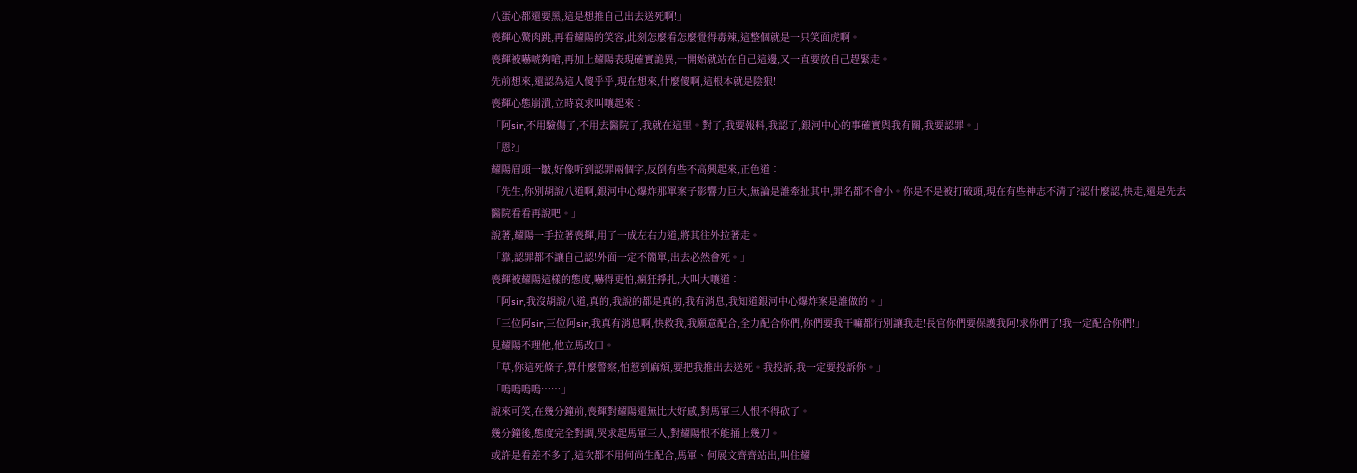八蛋心都還要黑,這是想推自己出去送死啊!」
喪輝心驚肉跳,再看耀陽的笑容,此刻怎麼看怎麼覺得毒辣,這整個就是一只笑面虎啊。
喪輝被嚇唬夠嗆,再加上耀陽表現確實詭異,一開始就站在自己這邊,又一直要放自己趕緊走。
先前想來,還認為這人傻乎乎,現在想來,什麼傻啊,這根本就是陰狠!
喪輝心態崩潰,立時哀求叫嚷起來︰
「阿sir,不用驗傷了,不用去醫院了,我就在這里。對了,我要報料,我認了,銀河中心的事確實與我有關,我要認罪。」
「恩?」
耀陽眉頭一皺,好像听到認罪兩個字,反倒有些不高興起來,正色道︰
「先生,你別胡說八道啊,銀河中心爆炸那單案子影響力巨大,無論是誰牽扯其中,罪名都不會小。你是不是被打破頭,現在有些神志不清了?認什麼認,快走,還是先去醫院看看再說吧。」
說著,耀陽一手拉著喪輝,用了一成左右力道,將其往外拉著走。
「靠,認罪都不讓自己認!外面一定不簡單,出去必然會死。」
喪輝被耀陽這樣的態度,嚇得更怕,瘋狂掙扎,大叫大嚷道︰
「阿sir,我沒胡說八道,真的,我說的都是真的,我有消息,我知道銀河中心爆炸案是誰做的。」
「三位阿sir,三位阿sir,我真有消息啊,快救我,我願意配合,全力配合你們,你們要我干嘛都行別讓我走!長官你們要保護我阿!求你們了!我一定配合你們!」
見耀陽不理他,他立馬改口。
「草,你這死條子,算什麼警察,怕惹到麻煩,要把我推出去送死。我投訴,我一定要投訴你。」
「嗚嗚嗚嗚……」
說來可笑,在幾分鐘前,喪輝對耀陽還無比大好感,對馬軍三人恨不得砍了。
幾分鐘後,態度完全對調,哭求起馬軍三人,對耀陽恨不能捅上幾刀。
或許是看差不多了,這次都不用何尚生配合,馬軍、何展文齊齊站出,叫住耀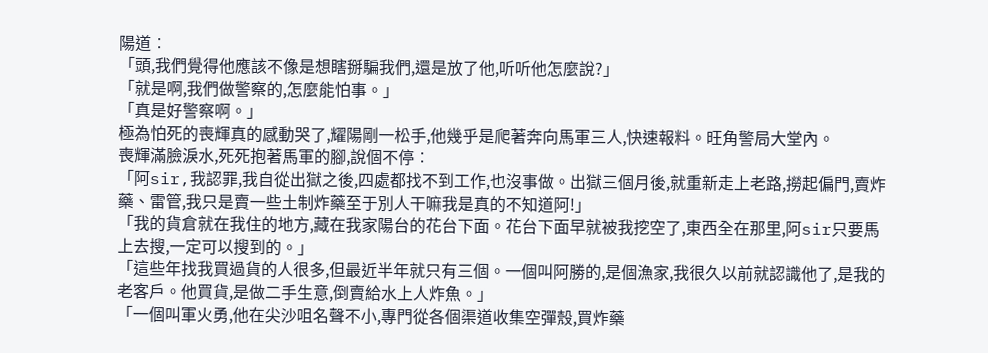陽道︰
「頭,我們覺得他應該不像是想瞎掰騙我們,還是放了他,听听他怎麼說?」
「就是啊,我們做警察的,怎麼能怕事。」
「真是好警察啊。」
極為怕死的喪輝真的感動哭了,耀陽剛一松手,他幾乎是爬著奔向馬軍三人,快速報料。旺角警局大堂內。
喪輝滿臉淚水,死死抱著馬軍的腳,說個不停︰
「阿sir,我認罪,我自從出獄之後,四處都找不到工作,也沒事做。出獄三個月後,就重新走上老路,撈起偏門,賣炸藥、雷管,我只是賣一些土制炸藥至于別人干嘛我是真的不知道阿!」
「我的貨倉就在我住的地方,藏在我家陽台的花台下面。花台下面早就被我挖空了,東西全在那里,阿sir只要馬上去搜,一定可以搜到的。」
「這些年找我買過貨的人很多,但最近半年就只有三個。一個叫阿勝的,是個漁家,我很久以前就認識他了,是我的老客戶。他買貨,是做二手生意,倒賣給水上人炸魚。」
「一個叫軍火勇,他在尖沙咀名聲不小,專門從各個渠道收集空彈殼,買炸藥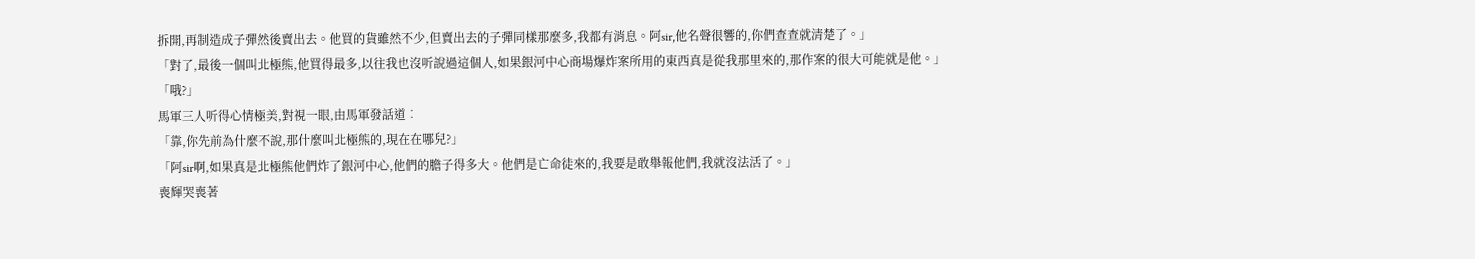拆開,再制造成子彈然後賣出去。他買的貨雖然不少,但賣出去的子彈同樣那麼多,我都有消息。阿sir,他名聲很響的,你們查查就清楚了。」
「對了,最後一個叫北極熊,他買得最多,以往我也沒听說過這個人,如果銀河中心商場爆炸案所用的東西真是從我那里來的,那作案的很大可能就是他。」
「哦?」
馬軍三人听得心情極美,對視一眼,由馬軍發話道︰
「靠,你先前為什麼不說,那什麼叫北極熊的,現在在哪兒?」
「阿sir啊,如果真是北極熊他們炸了銀河中心,他們的膽子得多大。他們是亡命徒來的,我要是敢舉報他們,我就沒法活了。」
喪輝哭喪著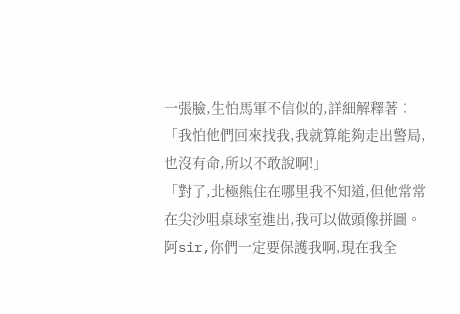一張臉,生怕馬軍不信似的,詳細解釋著︰
「我怕他們回來找我,我就算能夠走出警局,也沒有命,所以不敢說啊!」
「對了,北極熊住在哪里我不知道,但他常常在尖沙咀桌球室進出,我可以做頭像拼圖。阿sir,你們一定要保護我啊,現在我全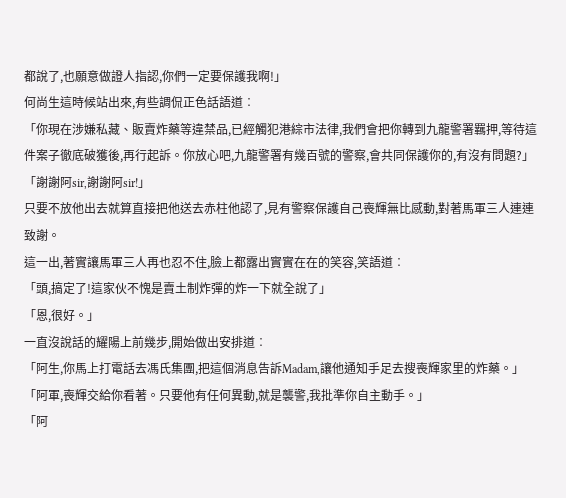都說了,也願意做證人指認,你們一定要保護我啊!」
何尚生這時候站出來,有些調侃正色話語道︰
「你現在涉嫌私藏、販賣炸藥等違禁品,已經觸犯港綜市法律,我們會把你轉到九龍警署羈押,等待這件案子徹底破獲後,再行起訴。你放心吧,九龍警署有幾百號的警察,會共同保護你的,有沒有問題?」
「謝謝阿sir,謝謝阿sir!」
只要不放他出去就算直接把他送去赤柱他認了,見有警察保護自己喪輝無比感動,對著馬軍三人連連致謝。
這一出,著實讓馬軍三人再也忍不住,臉上都露出實實在在的笑容,笑語道︰
「頭,搞定了!這家伙不愧是賣土制炸彈的炸一下就全說了」
「恩,很好。」
一直沒說話的耀陽上前幾步,開始做出安排道︰
「阿生,你馬上打電話去馮氏集團,把這個消息告訴Madam,讓他通知手足去搜喪輝家里的炸藥。」
「阿軍,喪輝交給你看著。只要他有任何異動,就是襲警,我批準你自主動手。」
「阿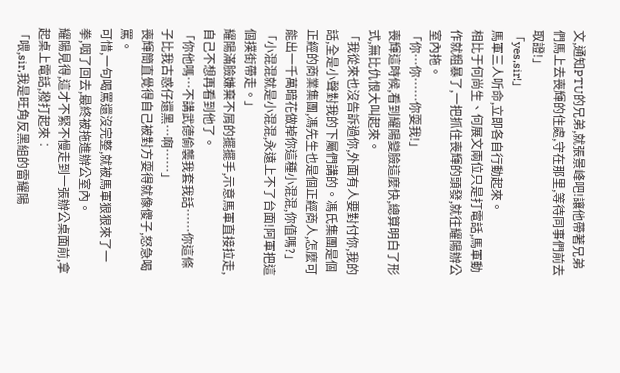文,通知PTU的兄弟,就張景峰吧!讓他帶著兄弟們馬上去喪輝的住處,守在那里,等待同事們前去取證!」
「yes,sir!」
馬軍三人听命,立即各自行動起來。
相比于何尚生、何展文兩位只是打電話,馬軍動作就粗暴了,一把抓住喪輝的頭發,就往耀陽辦公室內拖。
「你…你……你耍我!」
喪輝這時候,看到耀陽變臉這麼快,總算明白了形式,無比仇恨大叫起來。
「我從來也沒告訴過你,外面有人要對付你,我的話,全是小聲對我的下屬們講的。馮氏集團是個正經的商業集團,馮先生也是個正經商人,怎麼可能出一千萬暗花做掉你這種小混混,你值嗎?」
「小混混就是小混混,永遠上不了台面!阿軍把這個撲街帶走。」
耀陽滿臉嫌棄不屑的擺擺手,示意馬軍直接拉走,自己不想再看到他了。
「你他嗎…不講武德偷襲我套我話……你這條子比我古惑仔還黑…啊……」
喪輝簡直覺得自己被對方耍得就像傻子,怒急喝罵。
可惜,一句喝罵還沒完整,就被馬軍狠狠來了一拳,咽了回去,最終被拖進辦公室內。
耀陽見得,這才不緊不慢走到一張辦公桌面前,拿起桌上電話,撥打起來︰
「喂,sir,我是旺角反黑組的雷耀陽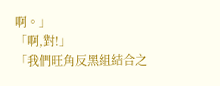啊。」
「啊,對!」
「我們旺角反黑組結合之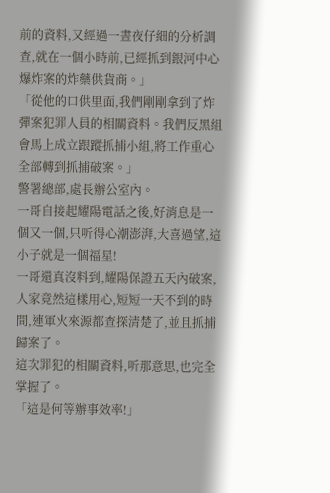前的資料,又經過一晝夜仔細的分析調查,就在一個小時前,已經抓到銀河中心爆炸案的炸藥供貨商。」
「從他的口供里面,我們剛剛拿到了炸彈案犯罪人員的相關資料。我們反黑組會馬上成立跟蹤抓捕小組,將工作重心全部轉到抓捕破案。」
警署總部,處長辦公室內。
一哥自接起耀陽電話之後,好消息是一個又一個,只听得心潮澎湃,大喜過望,這小子就是一個福星!
一哥還真沒料到,耀陽保證五天內破案,人家竟然這樣用心,短短一天不到的時間,連軍火來源都查探清楚了,並且抓捕歸案了。
這次罪犯的相關資料,听那意思,也完全掌握了。
「這是何等辦事效率!」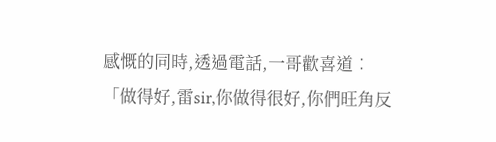感慨的同時,透過電話,一哥歡喜道︰
「做得好,雷sir,你做得很好,你們旺角反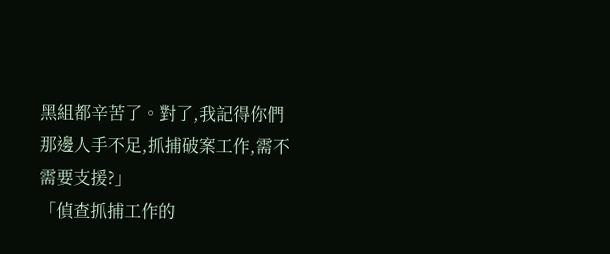黑組都辛苦了。對了,我記得你們那邊人手不足,抓捕破案工作,需不需要支援?」
「偵查抓捕工作的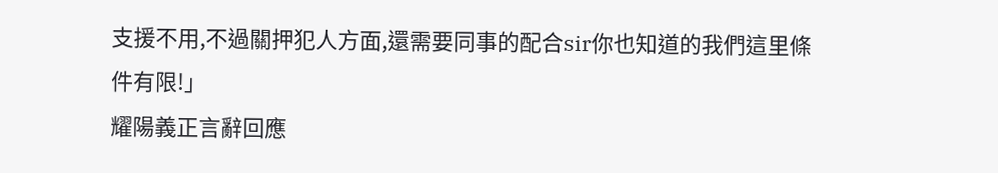支援不用,不過關押犯人方面,還需要同事的配合sir你也知道的我們這里條件有限!」
耀陽義正言辭回應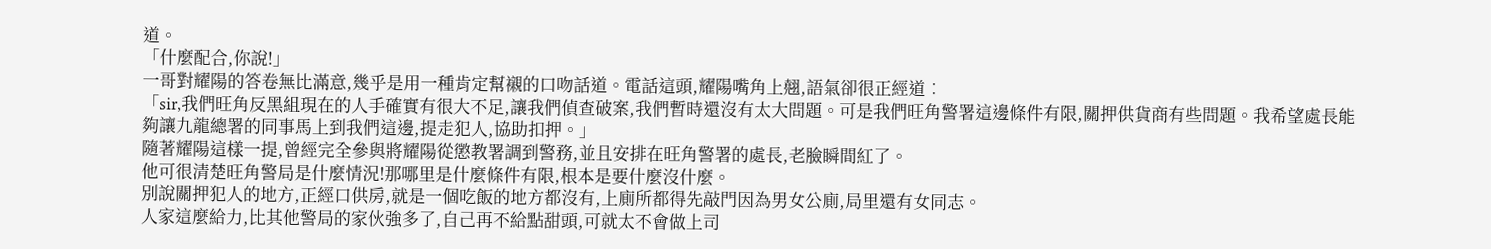道。
「什麼配合,你說!」
一哥對耀陽的答卷無比滿意,幾乎是用一種肯定幫襯的口吻話道。電話這頭,耀陽嘴角上翹,語氣卻很正經道︰
「sir,我們旺角反黑組現在的人手確實有很大不足,讓我們偵查破案,我們暫時還沒有太大問題。可是我們旺角警署這邊條件有限,關押供貨商有些問題。我希望處長能夠讓九龍總署的同事馬上到我們這邊,提走犯人,協助扣押。」
隨著耀陽這樣一提,曾經完全參與將耀陽從懲教署調到警務,並且安排在旺角警署的處長,老臉瞬間紅了。
他可很清楚旺角警局是什麼情況!那哪里是什麼條件有限,根本是要什麼沒什麼。
別說關押犯人的地方,正經口供房,就是一個吃飯的地方都沒有,上廁所都得先敲門因為男女公廁,局里還有女同志。
人家這麼給力,比其他警局的家伙強多了,自己再不給點甜頭,可就太不會做上司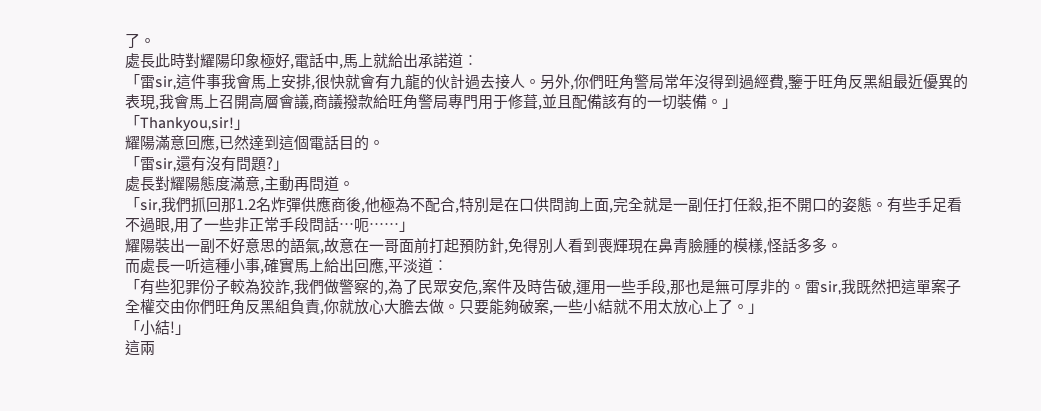了。
處長此時對耀陽印象極好,電話中,馬上就給出承諾道︰
「雷sir,這件事我會馬上安排,很快就會有九龍的伙計過去接人。另外,你們旺角警局常年沒得到過經費,鑒于旺角反黑組最近優異的表現,我會馬上召開高層會議,商議撥款給旺角警局專門用于修葺,並且配備該有的一切裝備。」
「Thankyou,sir!」
耀陽滿意回應,已然達到這個電話目的。
「雷sir,還有沒有問題?」
處長對耀陽態度滿意,主動再問道。
「sir,我們抓回那1.2名炸彈供應商後,他極為不配合,特別是在口供問詢上面,完全就是一副任打任殺,拒不開口的姿態。有些手足看不過眼,用了一些非正常手段問話…呃……」
耀陽裝出一副不好意思的語氣,故意在一哥面前打起預防針,免得別人看到喪輝現在鼻青臉腫的模樣,怪話多多。
而處長一听這種小事,確實馬上給出回應,平淡道︰
「有些犯罪份子較為狡詐,我們做警察的,為了民眾安危,案件及時告破,運用一些手段,那也是無可厚非的。雷sir,我既然把這單案子全權交由你們旺角反黑組負責,你就放心大膽去做。只要能夠破案,一些小結就不用太放心上了。」
「小結!」
這兩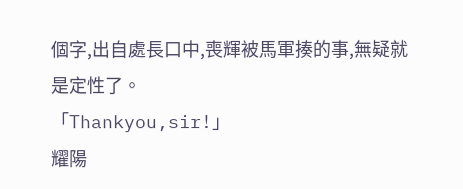個字,出自處長口中,喪輝被馬軍揍的事,無疑就是定性了。
「Thankyou,sir!」
耀陽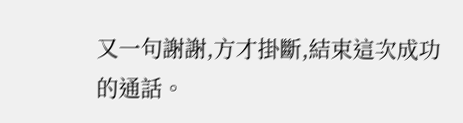又一句謝謝,方才掛斷,結束這次成功的通話。